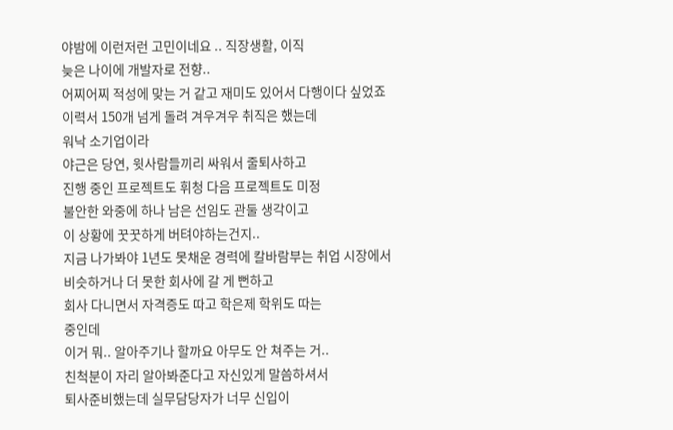야밤에 이런저런 고민이네요 .. 직장생활, 이직
늦은 나이에 개발자로 전향..
어찌어찌 적성에 맞는 거 같고 재미도 있어서 다행이다 싶었죠
이력서 150개 넘게 돌려 겨우겨우 취직은 했는데
워낙 소기업이라
야근은 당연, 윗사람들끼리 싸워서 줄퇴사하고
진행 중인 프로젝트도 휘청 다음 프로젝트도 미정
불안한 와중에 하나 남은 선임도 관둘 생각이고
이 상황에 꿋꿋하게 버텨야하는건지..
지금 나가봐야 1년도 못채운 경력에 칼바람부는 취업 시장에서
비슷하거나 더 못한 회사에 갈 게 뻔하고
회사 다니면서 자격증도 따고 학은제 학위도 따는
중인데
이거 뭐.. 알아주기나 할까요 아무도 안 쳐주는 거..
친척분이 자리 알아봐준다고 자신있게 말씀하셔서
퇴사준비했는데 실무담당자가 너무 신입이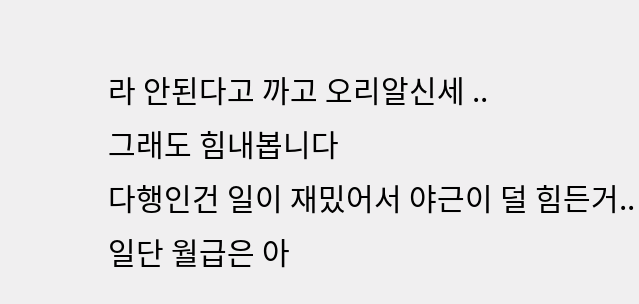라 안된다고 까고 오리알신세 ..
그래도 힘내봅니다
다행인건 일이 재밌어서 야근이 덜 힘든거..
일단 월급은 아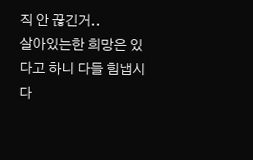직 안 끊긴거..
살아있는한 희망은 있다고 하니 다들 힘냅시다